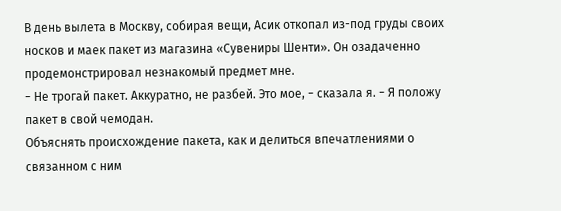В день вылета в Москву, собирая вещи, Асик откопал из-под груды своих носков и маек пакет из магазина «Сувениры Шенти». Он озадаченно продемонстрировал незнакомый предмет мне.
− Не трогай пакет. Аккуратно, не разбей. Это мое, − сказала я. − Я положу пакет в свой чемодан.
Объяснять происхождение пакета, как и делиться впечатлениями о связанном с ним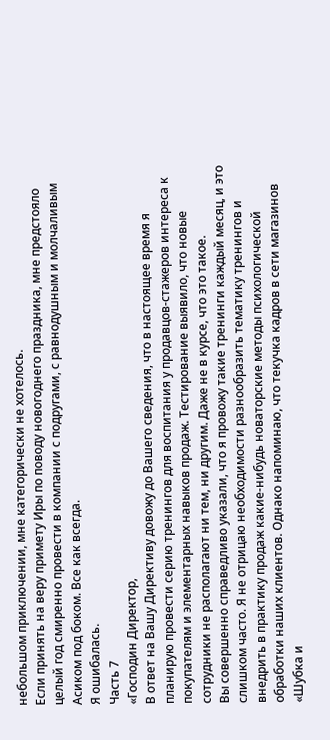небольшом приключении, мне категорически не хотелось.
Если принять на веру примету Иры по поводу новогоднего праздника, мне предстояло целый год смиренно провести в компании с подругами, с равнодушным и молчаливым Асиком под боком. Все как всегда.
Я ошибалась.
Часть 7
«Господин Директор,
В ответ на Вашу Директиву довожу до Вашего сведения, что в настоящее время я планирую провести серию тренингов для воспитания у продавцов-стажеров интереса к покупателям и элементарных навыков продаж. Тестирование выявило, что новые сотрудники не располагают ни тем, ни другим. Даже не в курсе, что это такое.
Вы совершенно справедливо указали, что я провожу такие тренинги каждый месяц, и это слишком часто. Я не отрицаю необходимости разнообразить тематику тренингов и внедрить в практику продаж какие-нибудь новаторские методы психологической обработки наших клиентов. Однако напоминаю, что текучка кадров в сети магазинов «Шубка и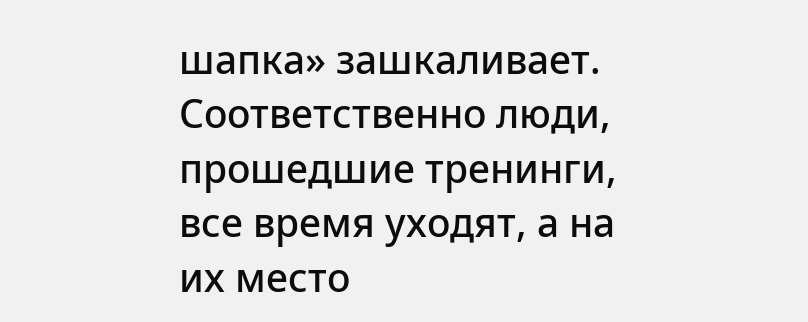шапка» зашкаливает. Соответственно люди, прошедшие тренинги, все время уходят, а на их место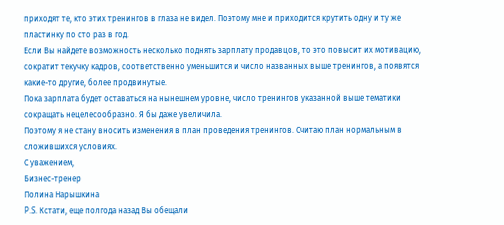приходят те, кто этих тренингов в глаза не видел. Поэтому мне и приходится крутить одну и ту же пластинку по сто раз в год.
Если Вы найдете возможность несколько поднять зарплату продавцов, то это повысит их мотивацию, сократит текучку кадров, соответственно уменьшится и число названных выше тренингов, а появятся какие-то другие, более продвинутые.
Пока зарплата будет оставаться на нынешнем уровне, число тренингов указанной выше тематики сокращать нецелесообразно. Я бы даже увеличила.
Поэтому я не стану вносить изменения в план проведения тренингов. Считаю план нормальным в сложившихся условиях.
С уважением,
Бизнес-тренер
Полина Нарышкина
P.S. Кстати, еще полгода назад Вы обещали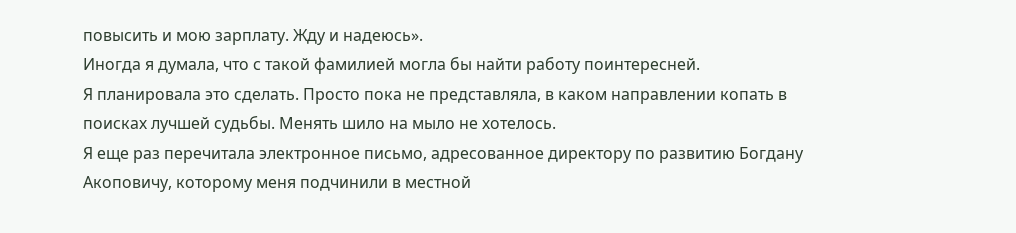повысить и мою зарплату. Жду и надеюсь».
Иногда я думала, что с такой фамилией могла бы найти работу поинтересней.
Я планировала это сделать. Просто пока не представляла, в каком направлении копать в поисках лучшей судьбы. Менять шило на мыло не хотелось.
Я еще раз перечитала электронное письмо, адресованное директору по развитию Богдану Акоповичу, которому меня подчинили в местной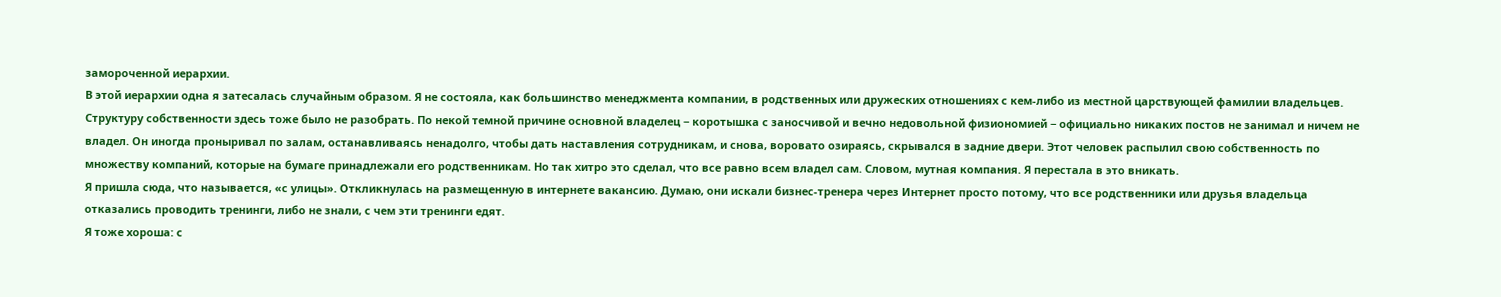замороченной иерархии.
В этой иерархии одна я затесалась случайным образом. Я не состояла, как большинство менеджмента компании, в родственных или дружеских отношениях с кем-либо из местной царствующей фамилии владельцев. Структуру собственности здесь тоже было не разобрать. По некой темной причине основной владелец − коротышка с заносчивой и вечно недовольной физиономией − официально никаких постов не занимал и ничем не владел. Он иногда проныривал по залам, останавливаясь ненадолго, чтобы дать наставления сотрудникам, и снова, воровато озираясь, скрывался в задние двери. Этот человек распылил свою собственность по множеству компаний, которые на бумаге принадлежали его родственникам. Но так хитро это сделал, что все равно всем владел сам. Словом, мутная компания. Я перестала в это вникать.
Я пришла сюда, что называется, «с улицы». Откликнулась на размещенную в интернете вакансию. Думаю, они искали бизнес-тренера через Интернет просто потому, что все родственники или друзья владельца отказались проводить тренинги, либо не знали, с чем эти тренинги едят.
Я тоже хороша: с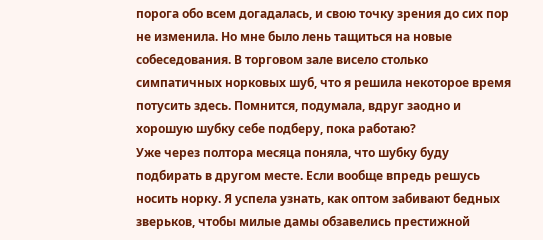порога обо всем догадалась, и свою точку зрения до сих пор не изменила. Но мне было лень тащиться на новые собеседования. В торговом зале висело столько симпатичных норковых шуб, что я решила некоторое время потусить здесь. Помнится, подумала, вдруг заодно и хорошую шубку себе подберу, пока работаю?
Уже через полтора месяца поняла, что шубку буду подбирать в другом месте. Если вообще впредь решусь носить норку. Я успела узнать, как оптом забивают бедных зверьков, чтобы милые дамы обзавелись престижной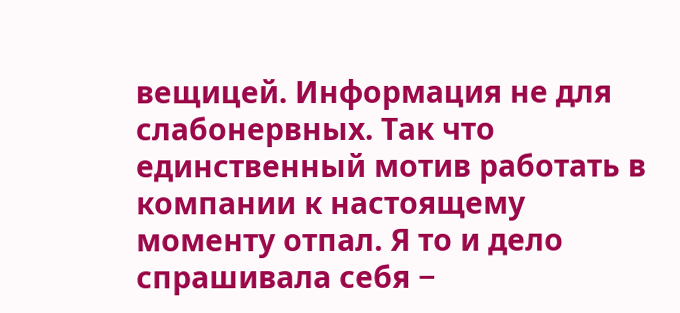вещицей. Информация не для слабонервных. Так что единственный мотив работать в компании к настоящему моменту отпал. Я то и дело спрашивала себя −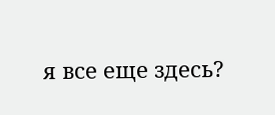я все еще здесь?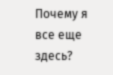Почему я все еще здесь?